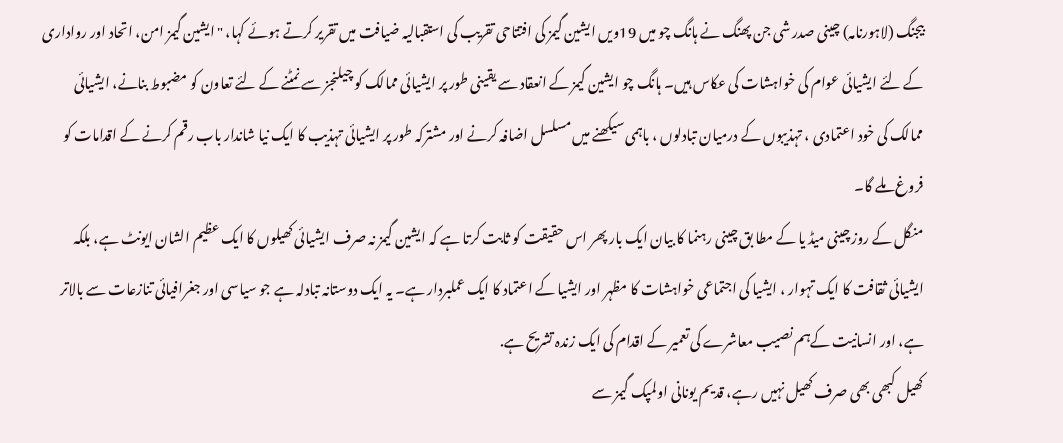بیجنگ (لاہورنامہ) چینی صدر شی جن پھنگ نے ہانگ چو میں 19ویں ایشین گیمز کی افتتاحی تقریب کی استقبالیہ ضیافت میں تقریر کرتے ہوئے کہا، "ایشین گیمز امن، اتحاد اور رواداری کے لئے ایشیائی عوام کی خواہشات کی عکاس ہیں۔ ہانگ چو ایشین گیمز کے انعقاد سے یقینی طور پر ایشیائی ممالک کو چیلنجز سے نمٹنے کے لئے تعاون کو مضبوط بنانے، ایشیائی ممالک کی خود اعتمادی ، تہذیبوں کے درمیان تبادلوں ، باہمی سیکھنے میں مسلسل اضافہ کرنے اور مشترکہ طور پر ایشیائی تہذیب کا ایک نیا شاندار باب رقم کرنے کے اقدامات کو فروغ ملے گا۔
منگل کے روز چینی میڈ یا کے مطا بق چینی رہنما کا بیان ایک بار پھر اس حقیقت کو ثابت کرتا ہے کہ ایشین گیمز نہ صرف ایشیائی کھیلوں کا ایک عظیم الشان ایونٹ ہے، بلکہ ایشیائی ثقافت کا ایک تہوار ، ایشیا کی اجتماعی خواہشات کا مظہر اور ایشیا کے اعتماد کا ایک عملبردار ہے۔ یہ ایک دوستانہ تبادلہ ہے جو سیاسی اور جغرافیائی تنازعات سے بالاتر ہے، اور انسانیت کےہم نصیب معاشرے کی تعمیر کے اقدام کی ایک زندہ تشریح ہے.
کھیل کبھی بھی صرف کھیل نہیں رہے، قدیم یونانی اولمپک گیمز سے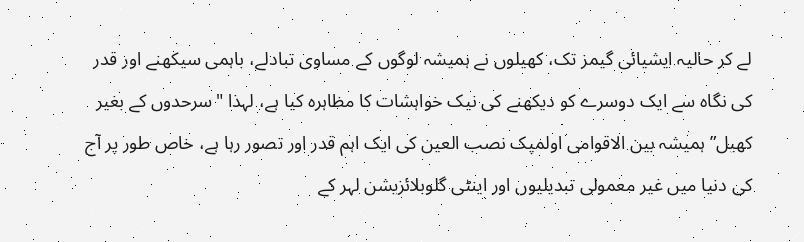لے کر حالیہ ایشیائی گیمز تک، کھیلوں نے ہمیشہ لوگوں کے مساوی تبادلے، باہمی سیکھنے اور قدر کی نگاہ سے ایک دوسرے کو دیکھنے کی نیک خواہشات کا مظاہرہ کیا ہے، لہذا "سرحدوں کے بغیر کھیل” ہمیشہ بین الاقوامی اولمپک نصب العین کی ایک اہم قدر اور تصور رہا ہے، خاص طور پر آج کی دنیا میں غیر معمولی تبدیلیوں اور اینٹی گلوبلائزیشن لہر کے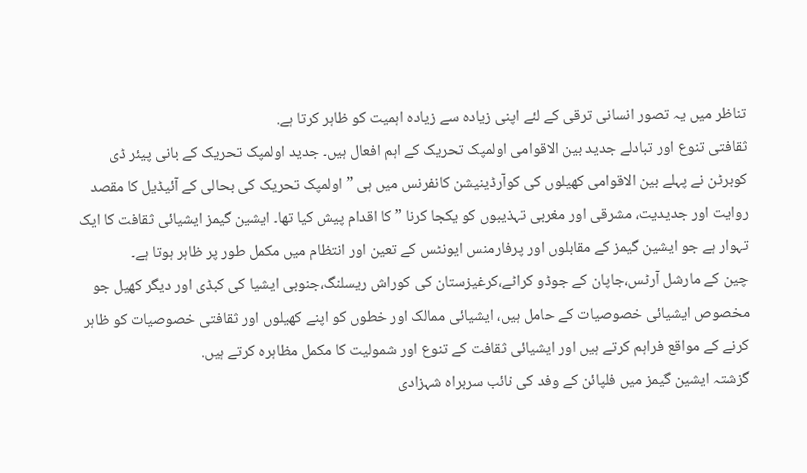تناظر میں یہ تصور انسانی ترقی کے لئے اپنی زیادہ سے زیادہ اہمیت کو ظاہر کرتا ہے.
ثقافتی تنوع اور تبادلے جدید بین الاقوامی اولمپک تحریک کے اہم افعال ہیں۔ جدید اولمپک تحریک کے بانی پیئر ڈی کوبرٹن نے پہلے بین الاقوامی کھیلوں کی کوآرڈینیشن کانفرنس میں ہی ” اولمپک تحریک کی بحالی کے آئیڈیل کا مقصد روایت اور جدیدیت، مشرقی اور مغربی تہذیبوں کو یکجا کرنا ” کا اقدام پیش کیا تھا۔ ایشین گیمز ایشیائی ثقافت کا ایک تہوار ہے جو ایشین گیمز کے مقابلوں اور پرفارمنس ایونٹس کے تعین اور انتظام میں مکمل طور پر ظاہر ہوتا ہے۔
چین کے مارشل آرٹس،جاپان کے جوڈو کراٹے،کرغیزستان کی کوراش ریسلنگ،جنوبی ایشیا کی کبڈی اور دیگر کھیل جو مخصوص ایشیائی خصوصیات کے حامل ہیں، ایشیائی ممالک اور خطوں کو اپنے کھیلوں اور ثقافتی خصوصیات کو ظاہر کرنے کے مواقع فراہم کرتے ہیں اور ایشیائی ثقافت کے تنوع اور شمولیت کا مکمل مظاہرہ کرتے ہیں.
گزشتہ ایشین گیمز میں فلپائن کے وفد کی نائب سربراہ شہزادی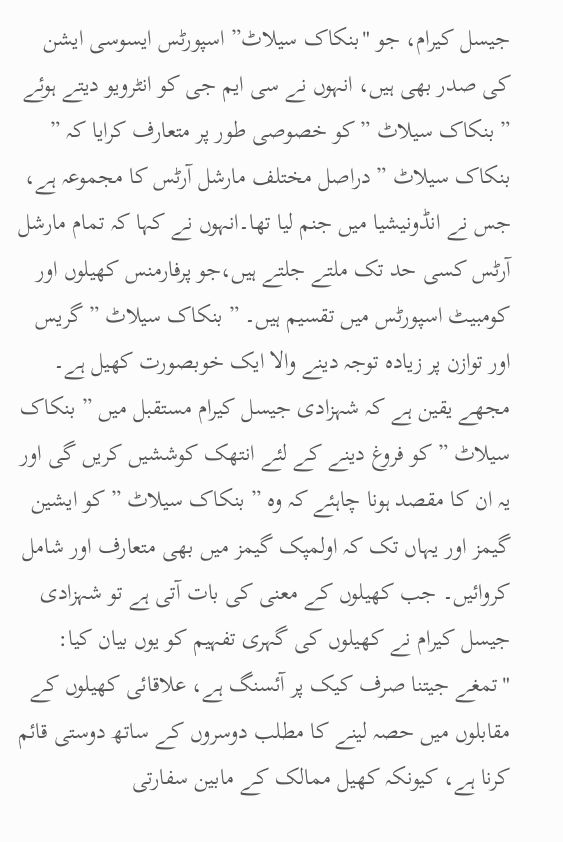جیسل کیرام، جو "بنکاک سیلاٹ” اسپورٹس ایسوسی ایشن کی صدر بھی ہیں، انہوں نے سی ایم جی کو انٹرویو دیتے ہوئے ” بنکاک سیلاٹ ” کو خصوصی طور پر متعارف کرایا کہ ” بنکاک سیلاٹ ” دراصل مختلف مارشل آرٹس کا مجموعہ ہے، جس نے انڈونیشیا میں جنم لیا تھا۔انہوں نے کہا کہ تمام مارشل آرٹس کسی حد تک ملتے جلتے ہیں،جو پرفارمنس کھیلوں اور کومبیٹ اسپورٹس میں تقسیم ہیں۔ ” بنکاک سیلاٹ ” گریس اور توازن پر زیادہ توجہ دینے والا ایک خوبصورت کھیل ہے۔
مجھے یقین ہے کہ شہزادی جیسل کیرام مستقبل میں ” بنکاک سیلاٹ ” کو فروغ دینے کے لئے انتھک کوششیں کریں گی اور یہ ان کا مقصد ہونا چاہئے کہ وہ ” بنکاک سیلاٹ ” کو ایشین گیمز اور یہاں تک کہ اولمپک گیمز میں بھی متعارف اور شامل کروائیں۔ جب کھیلوں کے معنی کی بات آتی ہے تو شہزادی جیسل کیرام نے کھیلوں کی گہری تفہیم کو یوں بیان کیا: "تمغے جیتنا صرف کیک پر آئسنگ ہے، علاقائی کھیلوں کے مقابلوں میں حصہ لینے کا مطلب دوسروں کے ساتھ دوستی قائم کرنا ہے، کیونکہ کھیل ممالک کے مابین سفارتی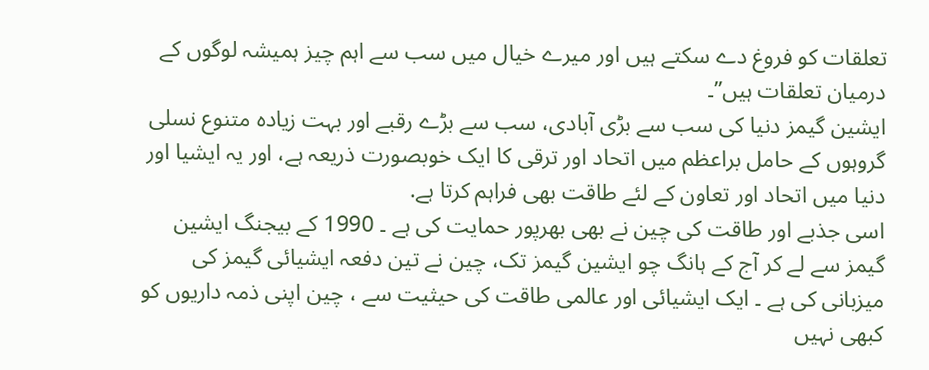تعلقات کو فروغ دے سکتے ہیں اور میرے خیال میں سب سے اہم چیز ہمیشہ لوگوں کے درمیان تعلقات ہیں”۔
ایشین گیمز دنیا کی سب سے بڑی آبادی، سب سے بڑے رقبے اور بہت زیادہ متنوع نسلی گروہوں کے حامل براعظم میں اتحاد اور ترقی کا ایک خوبصورت ذریعہ ہے، اور یہ ایشیا اور دنیا میں اتحاد اور تعاون کے لئے طاقت بھی فراہم کرتا ہے.
اسی جذبے اور طاقت کی چین نے بھی بھرپور حمایت کی ہے ۔ 1990 کے بیجنگ ایشین گیمز سے لے کر آج کے ہانگ چو ایشین گیمز تک، چین نے تین دفعہ ایشیائی گیمز کی میزبانی کی ہے ۔ ایک ایشیائی اور عالمی طاقت کی حیثیت سے ، چین اپنی ذمہ داریوں کو کبھی نہیں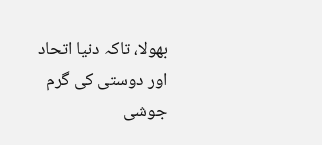بھولا، تاکہ دنیا اتحاد اور دوستی کی گرم جوشی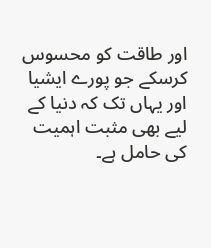اور طاقت کو محسوس کرسکے جو پورے ایشیا اور یہاں تک کہ دنیا کے لیے بھی مثبت اہمیت کی حامل ہے۔